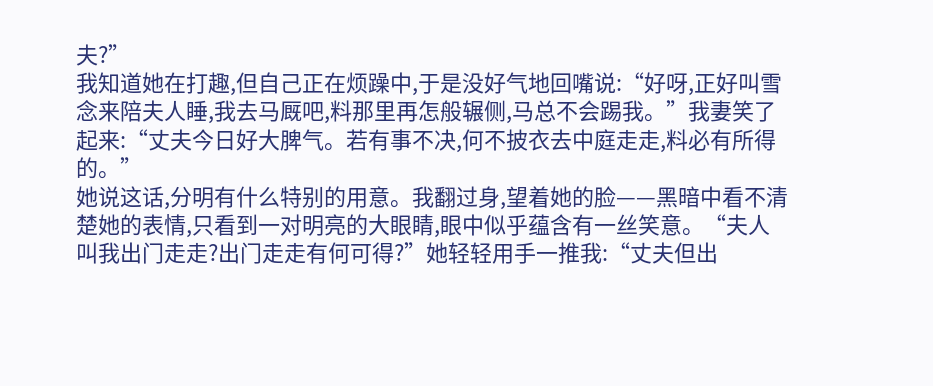夫?”
我知道她在打趣,但自己正在烦躁中,于是没好气地回嘴说:“好呀,正好叫雪念来陪夫人睡,我去马厩吧,料那里再怎般辗侧,马总不会踢我。”我妻笑了起来:“丈夫今日好大脾气。若有事不决,何不披衣去中庭走走,料必有所得的。”
她说这话,分明有什么特别的用意。我翻过身,望着她的脸——黑暗中看不清楚她的表情,只看到一对明亮的大眼睛,眼中似乎蕴含有一丝笑意。“夫人叫我出门走走?出门走走有何可得?”她轻轻用手一推我:“丈夫但出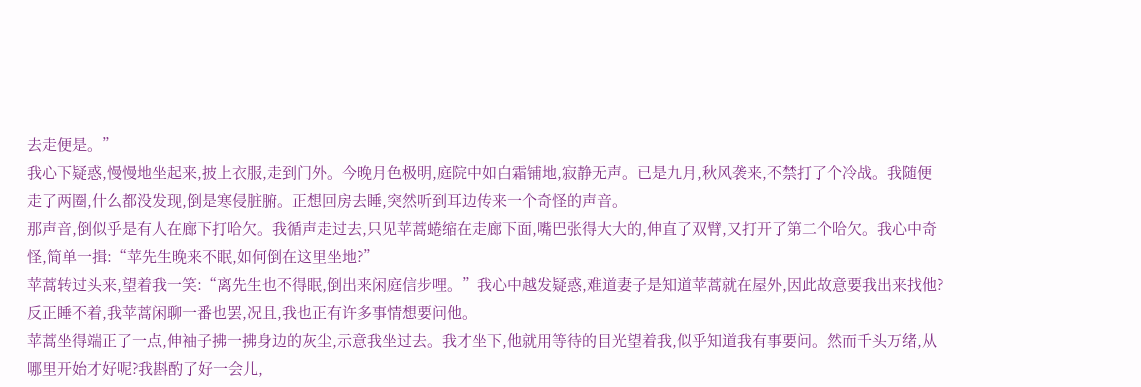去走便是。”
我心下疑惑,慢慢地坐起来,披上衣服,走到门外。今晚月色极明,庭院中如白霜铺地,寂静无声。已是九月,秋风袭来,不禁打了个冷战。我随便走了两圈,什么都没发现,倒是寒侵脏腑。正想回房去睡,突然听到耳边传来一个奇怪的声音。
那声音,倒似乎是有人在廊下打哈欠。我循声走过去,只见苹蒿蜷缩在走廊下面,嘴巴张得大大的,伸直了双臂,又打开了第二个哈欠。我心中奇怪,简单一揖:“苹先生晚来不眠,如何倒在这里坐地?”
苹蒿转过头来,望着我一笑:“离先生也不得眠,倒出来闲庭信步哩。”我心中越发疑惑,难道妻子是知道苹蒿就在屋外,因此故意要我出来找他?反正睡不着,我苹蒿闲聊一番也罢,况且,我也正有许多事情想要问他。
苹蒿坐得端正了一点,伸袖子拂一拂身边的灰尘,示意我坐过去。我才坐下,他就用等待的目光望着我,似乎知道我有事要问。然而千头万绪,从哪里开始才好呢?我斟酌了好一会儿,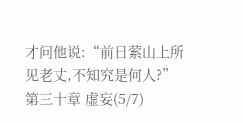才问他说:“前日萦山上所见老丈,不知究是何人?”
第三十章 虚妄(5/7)